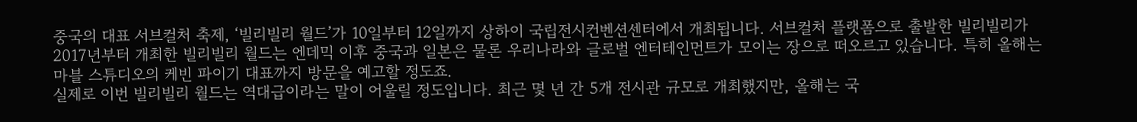중국의 대표 서브컬처 축제, ‘빌리빌리 월드’가 10일부터 12일까지 상하이 국립전시컨벤션센터에서 개최됩니다. 서브컬처 플랫폼으로 출발한 빌리빌리가 2017년부터 개최한 빌리빌리 월드는 엔데믹 이후 중국과 일본은 물론 우리나라와 글로벌 엔터테인먼트가 모이는 장으로 떠오르고 있습니다. 특히 올해는 마블 스튜디오의 케빈 파이기 대표까지 방문을 예고할 정도죠.
실제로 이번 빌리빌리 월드는 역대급이라는 말이 어울릴 정도입니다. 최근 몇 년 간 5개 전시관 규모로 개최했지만, 올해는 국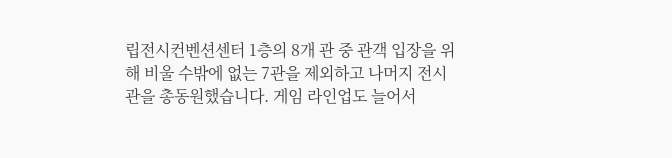립전시컨벤션센터 1층의 8개 관 중 관객 입장을 위해 비울 수밖에 없는 7관을 제외하고 나머지 전시관을 총동원했습니다. 게임 라인업도 늘어서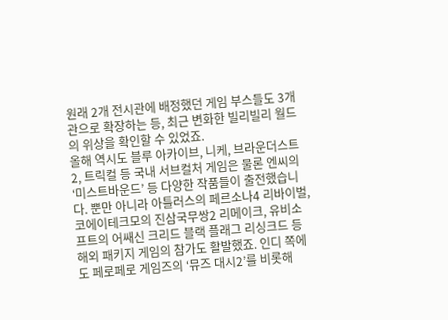원래 2개 전시관에 배정했던 게임 부스들도 3개관으로 확장하는 등, 최근 변화한 빌리빌리 월드의 위상을 확인할 수 있었죠.
올해 역시도 블루 아카이브, 니케, 브라운더스트2, 트릭컬 등 국내 서브컬처 게임은 물론 엔씨의 ‘미스트바운드’ 등 다양한 작품들이 출전했습니다. 뿐만 아니라 아틀러스의 페르소나4 리바이벌, 코에이테크모의 진삼국무쌍2 리메이크, 유비소프트의 어쌔신 크리드 블랙 플래그 리싱크드 등 해외 패키지 게임의 참가도 활발했죠. 인디 쪽에도 페로페로 게임즈의 ‘뮤즈 대시2’를 비롯해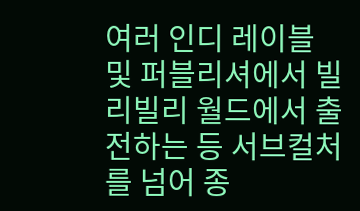여러 인디 레이블 및 퍼블리셔에서 빌리빌리 월드에서 출전하는 등 서브컬처를 넘어 종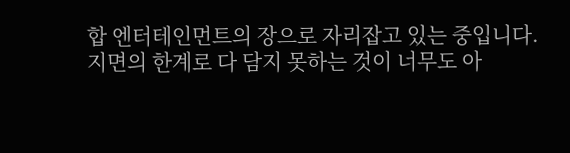합 엔터테인먼트의 장으로 자리잡고 있는 중입니다.
지면의 한계로 다 담지 못하는 것이 너무도 아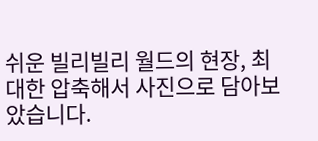쉬운 빌리빌리 월드의 현장, 최대한 압축해서 사진으로 담아보았습니다.